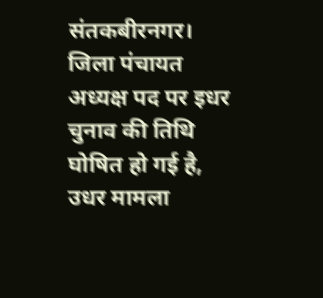संतकबीरनगर। जिला पंचायत अध्यक्ष पद पर इधर चुनाव की तिथि घोषित हो गई है, उधर मामला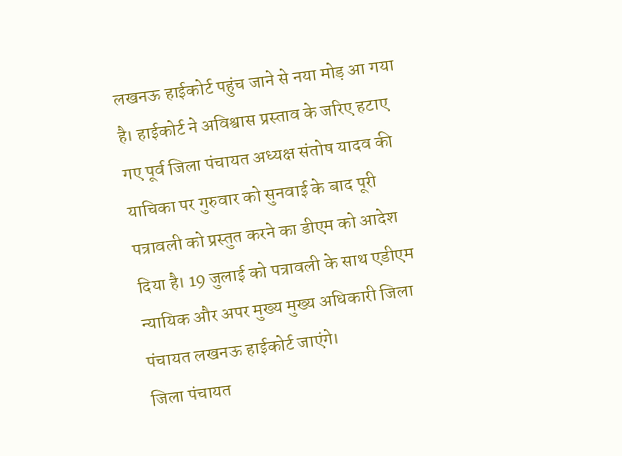लखनऊ हाईकोर्ट पहुंच जाने से नया मोड़ आ गया है। हाईकोर्ट ने अविश्वास प्रस्ताव के जरिए हटाए गए पूर्व जिला पंचायत अध्यक्ष संतोष यादव की याचिका पर गुरुवार को सुनवाई के बाद पूरी पत्रावली को प्रस्तुत करने का डीएम को आदेश दिया है। 19 जुलाई को पत्रावली के साथ एडीएम न्यायिक और अपर मुख्य मुख्य अधिकारी जिला पंचायत लखनऊ हाईकोर्ट जाएंगे।
जिला पंचायत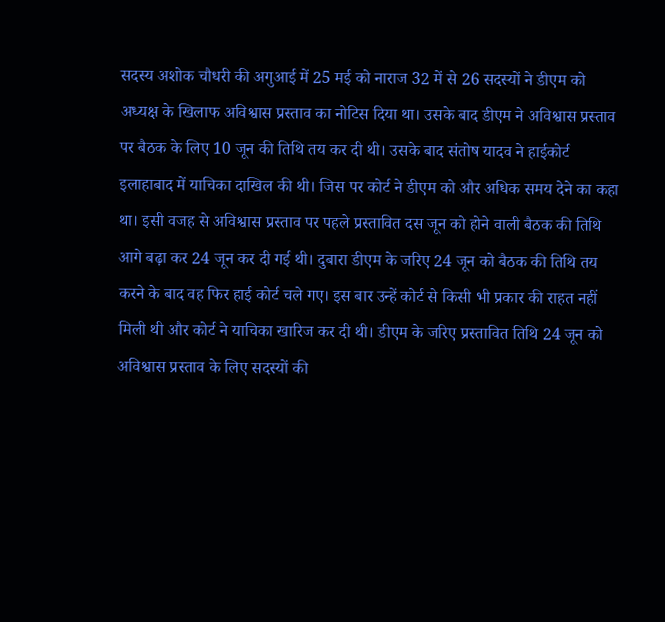सदस्य अशोक चौधरी की अगुआई में 25 मई को नाराज 32 में से 26 सदस्यों ने डीएम को अध्यक्ष के खिलाफ अविश्वास प्रस्ताव का नोटिस दिया था। उसके बाद डीएम ने अविश्वास प्रस्ताव पर बैठक के लिए 10 जून की तिथि तय कर दी थी। उसके बाद संतोष यादव ने हाईकोर्ट इलाहाबाद में याचिका दाखिल की थी। जिस पर कोर्ट ने डीएम को और अधिक समय देने का कहा था। इसी वजह से अविश्वास प्रस्ताव पर पहले प्रस्तावित दस जून को होने वाली बैठक की तिथि आगे बढ़ा कर 24 जून कर दी गई थी। दुबारा डीएम के जरिए 24 जून को बैठक की तिथि तय करने के बाद वह फिर हाई कोर्ट चले गए। इस बार उन्हें कोर्ट से किसी भी प्रकार की राहत नहीं मिली थी और कोर्ट ने याचिका खारिज कर दी थी। डीएम के जरिए प्रस्तावित तिथि 24 जून को अविश्वास प्रस्ताव के लिए सदस्यों की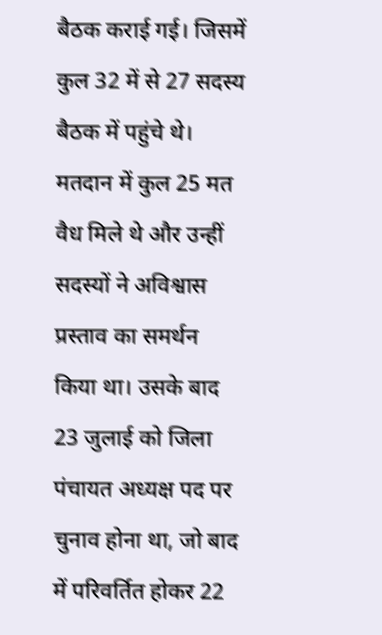बैठक कराई गई। जिसमें कुल 32 में से 27 सदस्य बैठक में पहुंचे थे। मतदान में कुल 25 मत वैध मिले थे और उन्हीं सदस्यों ने अविश्वास प्रस्ताव का समर्थन किया था। उसके बाद 23 जुलाई को जिला पंचायत अध्यक्ष पद पर चुनाव होना था, जो बाद में परिवर्तित होकर 22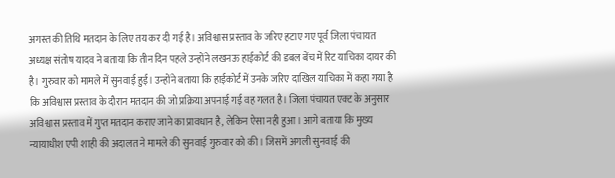अगस्त की तिथि मतदान के लिए तय कर दी गई है। अविश्वास प्रस्ताव के जरिए हटाए गए पूर्व जिला पंचायत अध्यक्ष संतोष यादव ने बताया कि तीन दिन पहले उन्होंने लखनऊ हाईकोर्ट की डबल बेंच में रिट याचिका दायर की है। गुरुवार को मामले में सुनवाई हुई। उन्होंने बताया कि हाईकोर्ट में उनके जरिए दाखिल याचिका में कहा गया है कि अविश्वास प्रस्ताव के दौरान मतदान की जो प्रक्रिया अपनाई गई वह गलत है। जिला पंचायत एक्ट के अनुसार अविश्वास प्रस्ताव में गुप्त मतदान कराए जाने का प्रावधान है, लेकिन ऐसा नही हुआ। आगे बताया कि मुख्य न्यायाधीश एपी शाही की अदालत ने मामले की सुनवाई गुरुवार को की। जिसमें अगली सुनवाई की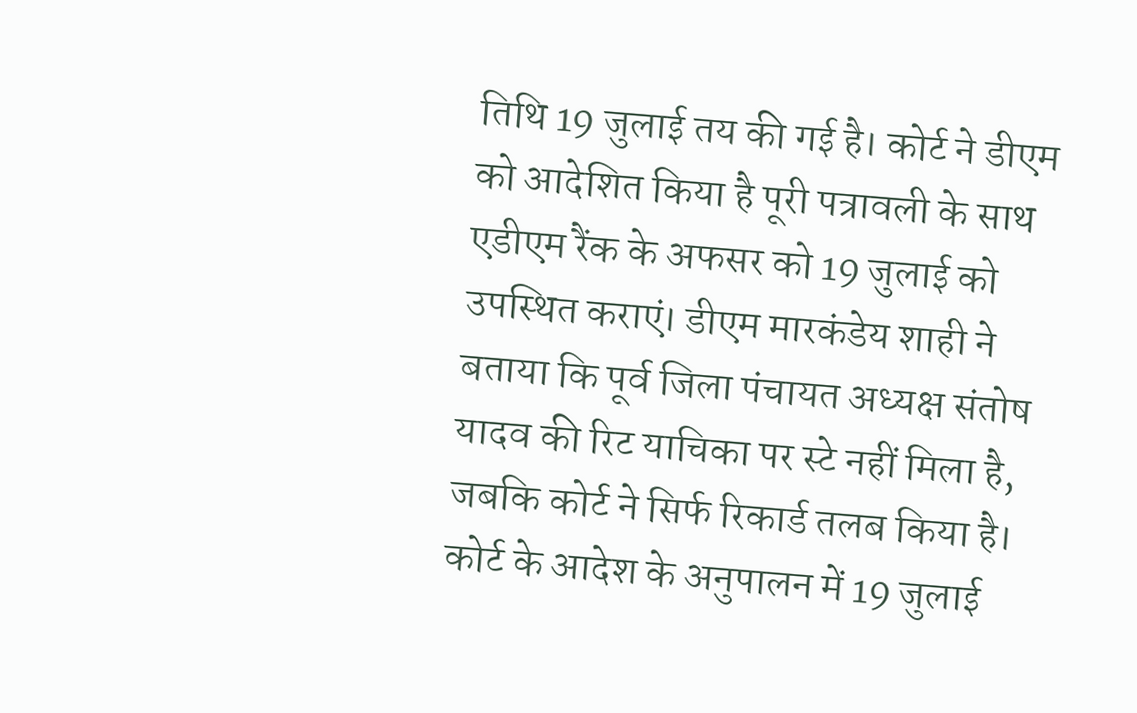तिथि 19 जुलाई तय की गई है। कोर्ट ने डीएम को आदेशित किया है पूरी पत्रावली के साथ एडीएम रैंक के अफसर को 19 जुलाई को उपस्थित कराएं। डीएम मारकंडेय शाही ने बताया कि पूर्व जिला पंचायत अध्यक्ष संतोष यादव की रिट याचिका पर स्टे नहीं मिला है, जबकि कोर्ट ने सिर्फ रिकार्ड तलब किया है। कोर्ट के आदेश के अनुपालन में 19 जुलाई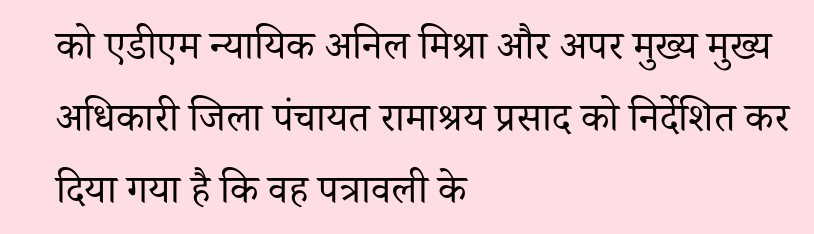को एडीएम न्यायिक अनिल मिश्रा और अपर मुख्य मुख्य अधिकारी जिला पंचायत रामाश्रय प्रसाद को निर्देशित कर दिया गया है कि वह पत्रावली के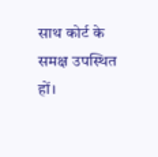साथ कोर्ट के समक्ष उपस्थित हों।